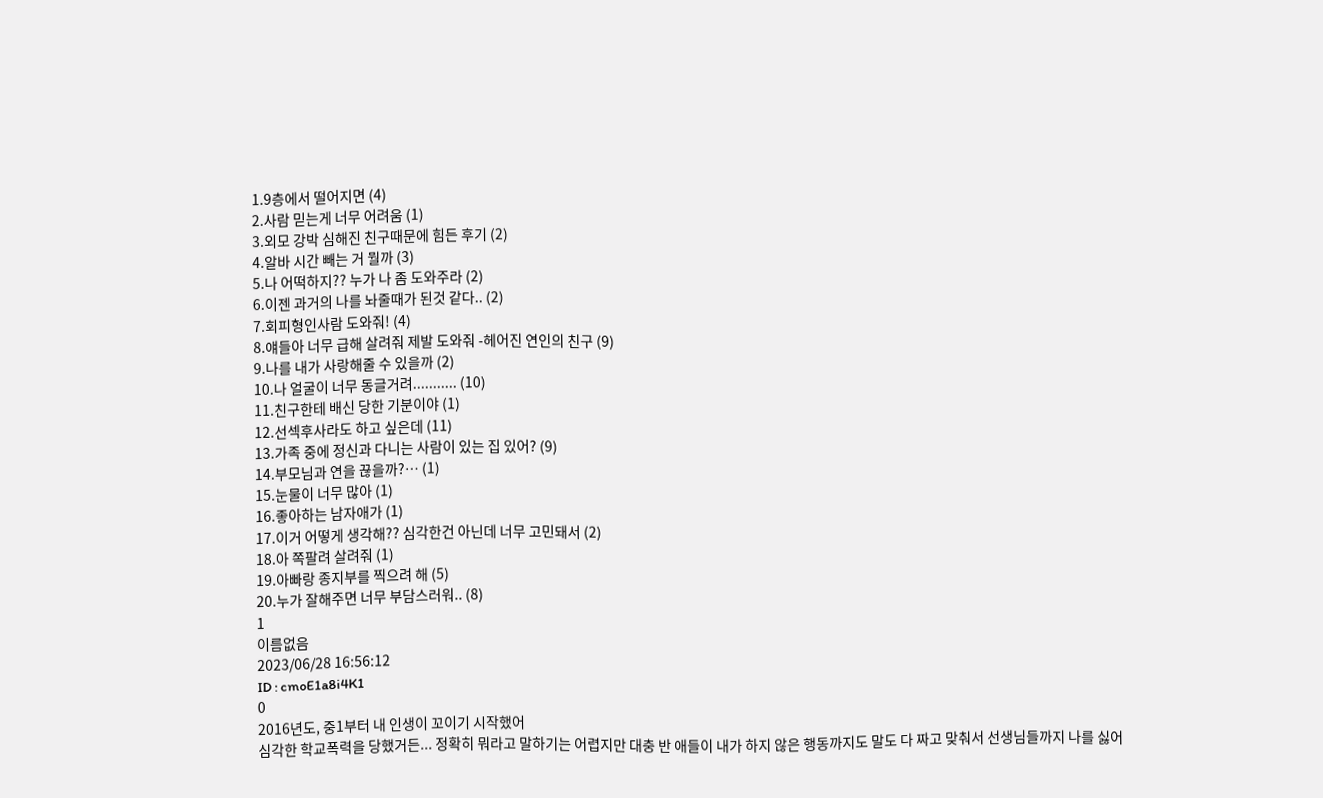1.9층에서 떨어지면 (4)
2.사람 믿는게 너무 어려움 (1)
3.외모 강박 심해진 친구때문에 힘든 후기 (2)
4.알바 시간 빼는 거 뭘까 (3)
5.나 어떡하지?? 누가 나 좀 도와주라 (2)
6.이젠 과거의 나를 놔줄때가 된것 같다.. (2)
7.회피형인사람 도와줘! (4)
8.얘들아 너무 급해 살려줘 제발 도와줘 -헤어진 연인의 친구 (9)
9.나를 내가 사랑해줄 수 있을까 (2)
10.나 얼굴이 너무 동글거려........... (10)
11.친구한테 배신 당한 기분이야 (1)
12.선섹후사라도 하고 싶은데 (11)
13.가족 중에 정신과 다니는 사람이 있는 집 있어? (9)
14.부모님과 연을 끊을까?… (1)
15.눈물이 너무 많아 (1)
16.좋아하는 남자애가 (1)
17.이거 어떻게 생각해?? 심각한건 아닌데 너무 고민돼서 (2)
18.아 쪽팔려 살려줘 (1)
19.아빠랑 종지부를 찍으려 해 (5)
20.누가 잘해주면 너무 부담스러워.. (8)
1
이름없음
2023/06/28 16:56:12
ID : cmoE1a8i4K1
0
2016년도, 중1부터 내 인생이 꼬이기 시작했어
심각한 학교폭력을 당했거든... 정확히 뭐라고 말하기는 어렵지만 대충 반 애들이 내가 하지 않은 행동까지도 말도 다 짜고 맞춰서 선생님들까지 나를 싫어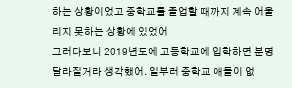하는 상황이었고 중학교를 졸업할 때까지 계속 어울리지 못하는 상황에 있었어
그러다보니 2019년도에 고등학교에 입학하면 분명 달라질거라 생각했어. 일부러 중학교 애들이 없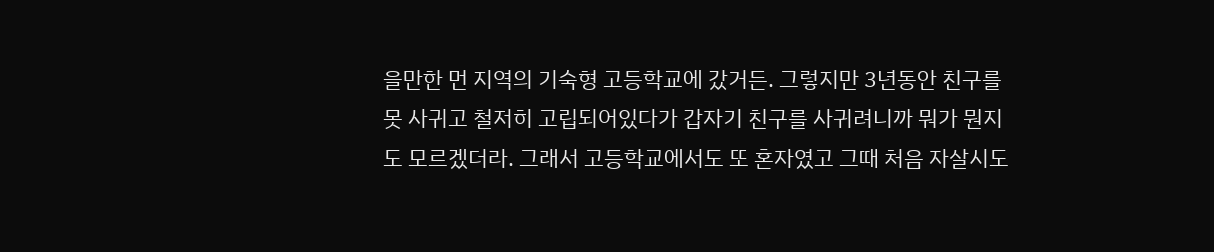을만한 먼 지역의 기숙형 고등학교에 갔거든. 그렇지만 3년동안 친구를 못 사귀고 철저히 고립되어있다가 갑자기 친구를 사귀려니까 뭐가 뭔지도 모르겠더라. 그래서 고등학교에서도 또 혼자였고 그때 처음 자살시도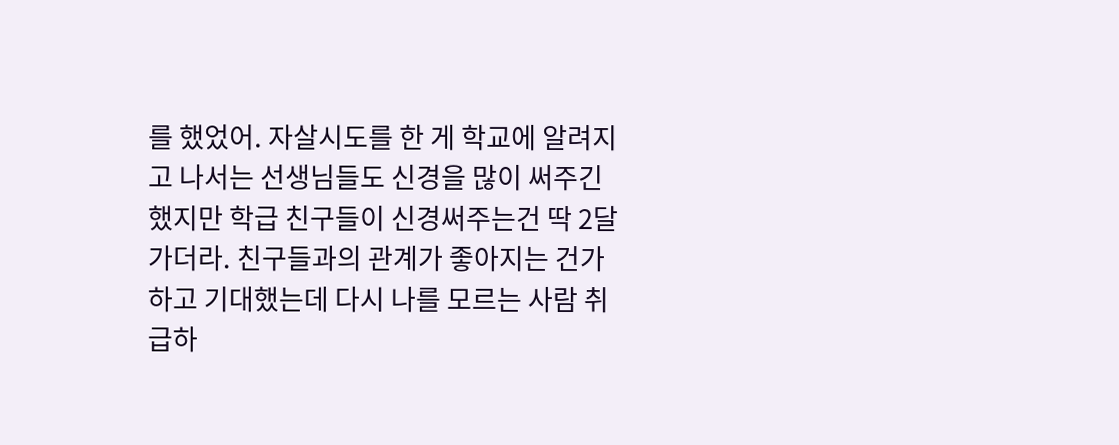를 했었어. 자살시도를 한 게 학교에 알려지고 나서는 선생님들도 신경을 많이 써주긴 했지만 학급 친구들이 신경써주는건 딱 2달 가더라. 친구들과의 관계가 좋아지는 건가 하고 기대했는데 다시 나를 모르는 사람 취급하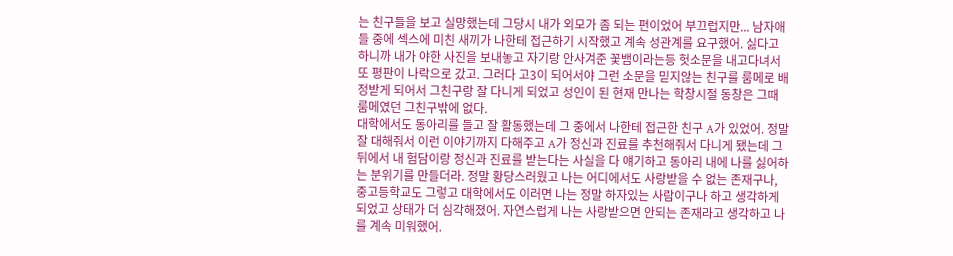는 친구들을 보고 실망했는데 그당시 내가 외모가 좀 되는 편이었어 부끄럽지만... 남자애들 중에 섹스에 미친 새끼가 나한테 접근하기 시작했고 계속 성관계를 요구했어. 싫다고 하니까 내가 야한 사진을 보내놓고 자기랑 안사겨준 꽃뱀이라는등 헛소문을 내고다녀서 또 평판이 나락으로 갔고. 그러다 고3이 되어서야 그런 소문을 믿지않는 친구를 룸메로 배정받게 되어서 그친구랑 잘 다니게 되었고 성인이 된 현재 만나는 학창시절 동창은 그때 룸메였던 그친구밖에 없다.
대학에서도 동아리를 들고 잘 활동했는데 그 중에서 나한테 접근한 친구 A가 있었어. 정말 잘 대해줘서 이런 이야기까지 다해주고 A가 정신과 진료를 추천해줘서 다니게 됐는데 그 뒤에서 내 험담이랑 정신과 진료를 받는다는 사실을 다 얘기하고 동아리 내에 나를 싫어하는 분위기를 만들더라. 정말 황당스러웠고 나는 어디에서도 사랑받을 수 없는 존재구나, 중고등학교도 그렇고 대학에서도 이러면 나는 정말 하자있는 사람이구나 하고 생각하게 되었고 상태가 더 심각해졌어. 자연스럽게 나는 사랑받으면 안되는 존재라고 생각하고 나를 계속 미워했어.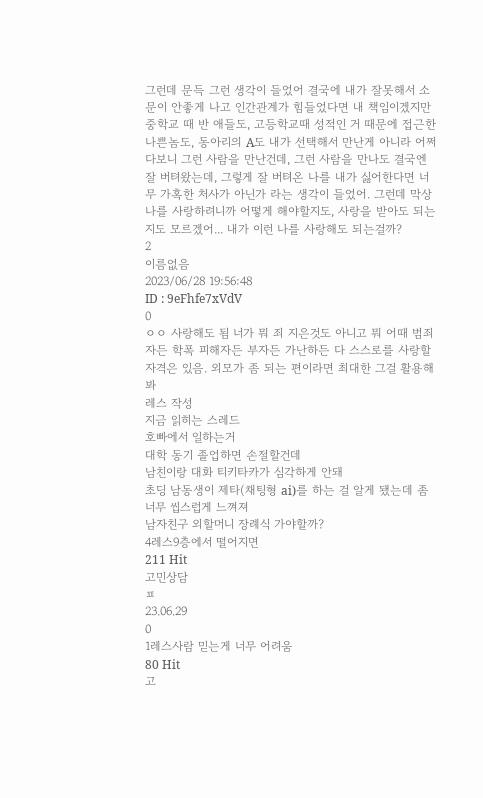그런데 문득 그런 생각이 들었어 결국에 내가 잘못해서 소문이 안좋게 나고 인간관계가 힘들었다면 내 책임이겠지만 중학교 때 반 애들도, 고등학교때 성적인 거 때문에 접근한 나쁜놈도, 동아리의 A도 내가 선택해서 만난게 아니라 어쩌다보니 그런 사람을 만난건데, 그런 사람을 만나도 결국엔 잘 버텨왔는데, 그렇게 잘 버텨온 나를 내가 싫어한다면 너무 가혹한 처사가 아닌가 라는 생각이 들었어. 그런데 막상 나를 사랑하려니까 어떻게 해야할지도, 사랑을 받아도 되는지도 모르겠어... 내가 이런 나를 사랑해도 되는걸까?
2
이름없음
2023/06/28 19:56:48
ID : 9eFhfe7xVdV
0
ㅇㅇ 사랑해도 됨 너가 뭐 죄 지은것도 아니고 뭐 어때 범죄자든 학폭 피해자든 부자든 가난하든 다 스스로를 사랑할 자격은 있음. 외모가 좀 되는 편이라면 최대한 그걸 활용해봐
레스 작성
지금 읽히는 스레드
호빠에서 일하는거
대학 동기 졸업하면 손절할건데
남친이랑 대화 티키타카가 심각하게 안돼
초딩 남동생이 제타(채팅형 ai)를 하는 걸 알게 됐는데 좀 너무 씹스럽게 느껴져
남자친구 외할머니 장례식 가야할까?
4레스9층에서 떨어지면
211 Hit
고민상담
ㅍ
23.06.29
0
1레스사람 믿는게 너무 어려움
80 Hit
고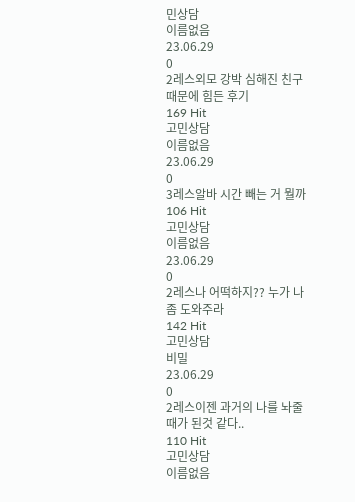민상담
이름없음
23.06.29
0
2레스외모 강박 심해진 친구때문에 힘든 후기
169 Hit
고민상담
이름없음
23.06.29
0
3레스알바 시간 빼는 거 뭘까
106 Hit
고민상담
이름없음
23.06.29
0
2레스나 어떡하지?? 누가 나 좀 도와주라
142 Hit
고민상담
비밀
23.06.29
0
2레스이젠 과거의 나를 놔줄때가 된것 같다..
110 Hit
고민상담
이름없음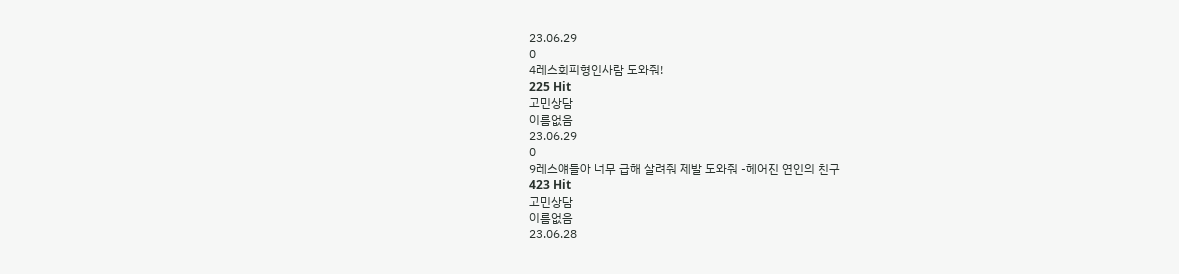23.06.29
0
4레스회피형인사람 도와줘!
225 Hit
고민상담
이름없음
23.06.29
0
9레스얘들아 너무 급해 살려줘 제발 도와줘 -헤어진 연인의 친구
423 Hit
고민상담
이름없음
23.06.28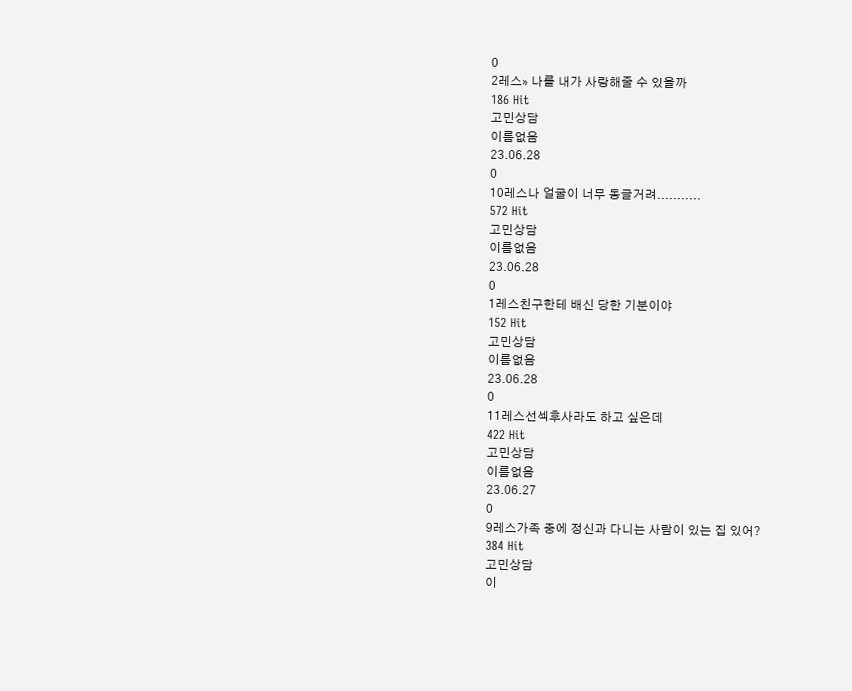0
2레스» 나를 내가 사랑해줄 수 있을까
186 Hit
고민상담
이름없음
23.06.28
0
10레스나 얼굴이 너무 동글거려...........
572 Hit
고민상담
이름없음
23.06.28
0
1레스친구한테 배신 당한 기분이야
152 Hit
고민상담
이름없음
23.06.28
0
11레스선섹후사라도 하고 싶은데
422 Hit
고민상담
이름없음
23.06.27
0
9레스가족 중에 정신과 다니는 사람이 있는 집 있어?
384 Hit
고민상담
이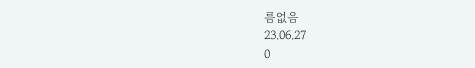름없음
23.06.27
0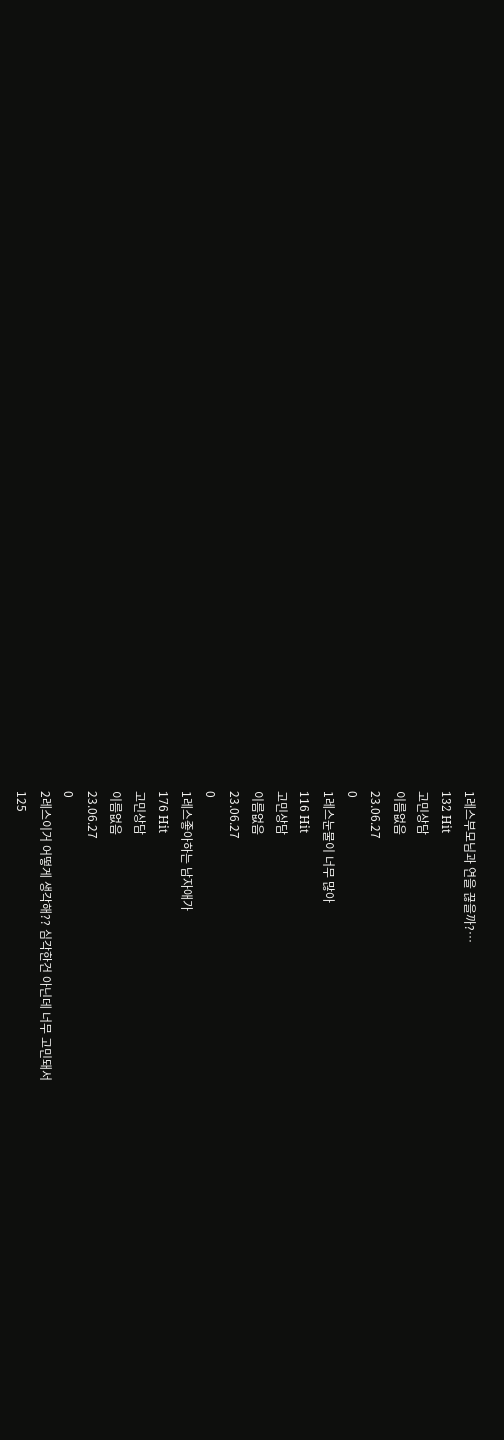1레스부모님과 연을 끊을까?…
132 Hit
고민상담
이름없음
23.06.27
0
1레스눈물이 너무 많아
116 Hit
고민상담
이름없음
23.06.27
0
1레스좋아하는 남자애가
176 Hit
고민상담
이름없음
23.06.27
0
2레스이거 어떻게 생각해?? 심각한건 아닌데 너무 고민돼서
125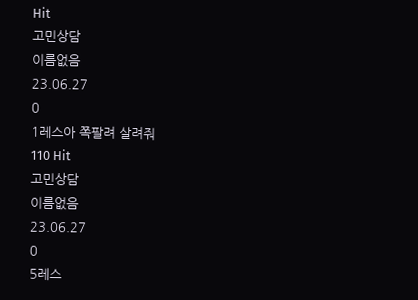Hit
고민상담
이름없음
23.06.27
0
1레스아 쪽팔려 살려줘
110 Hit
고민상담
이름없음
23.06.27
0
5레스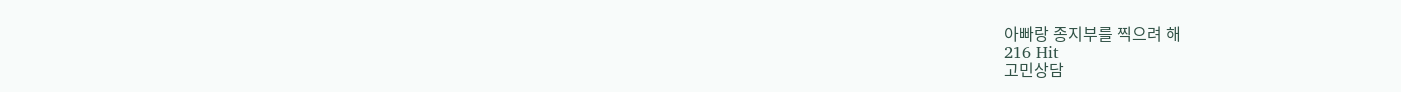아빠랑 종지부를 찍으려 해
216 Hit
고민상담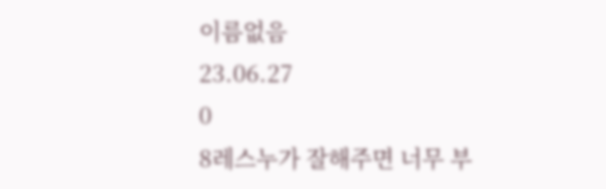이름없음
23.06.27
0
8레스누가 잘해주면 너무 부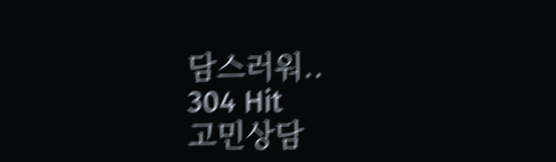담스러워..
304 Hit
고민상담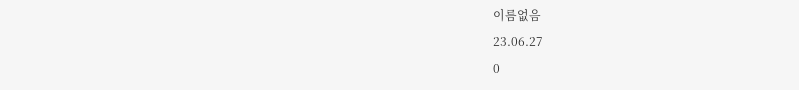이름없음
23.06.27
0